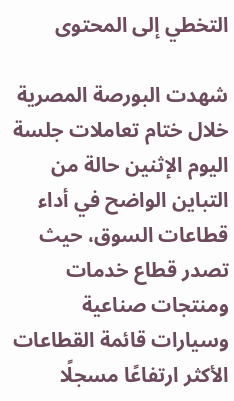التخطي إلى المحتوى

شهدت البورصة المصرية خلال ختام تعاملات جلسة اليوم الإثنين حالة من التباين الواضح في أداء قطاعات السوق، حيث تصدر قطاع خدمات ومنتجات صناعية وسيارات قائمة القطاعات الأكثر ارتفاعًا مسجلًا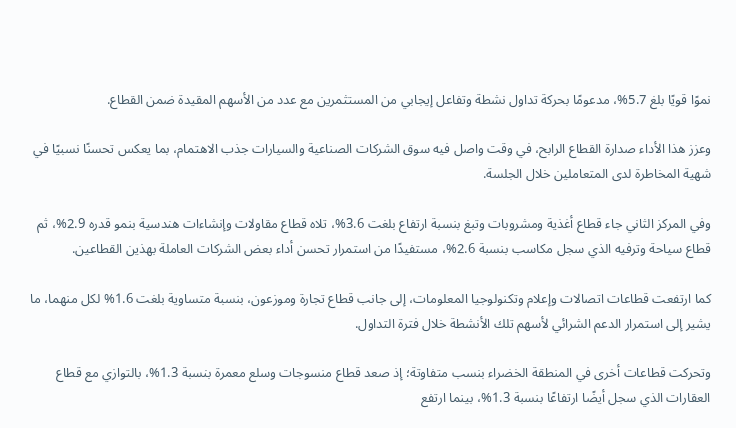نموًا قويًا بلغ 5.7%، مدعومًا بحركة تداول نشطة وتفاعل إيجابي من المستثمرين مع عدد من الأسهم المقيدة ضمن القطاع.

وعزز هذا الأداء صدارة القطاع الرابح، في وقت واصل فيه سوق الشركات الصناعية والسيارات جذب الاهتمام، بما يعكس تحسنًا نسبيًا في شهية المخاطرة لدى المتعاملين خلال الجلسة.

وفي المركز الثاني جاء قطاع أغذية ومشروبات وتبغ بنسبة ارتفاع بلغت 3.6%، تلاه قطاع مقاولات وإنشاءات هندسية بنمو قدره 2.9%، ثم قطاع سياحة وترفيه الذي سجل مكاسب بنسبة 2.6%، مستفيدًا من استمرار تحسن أداء بعض الشركات العاملة بهذين القطاعين.

كما ارتفعت قطاعات اتصالات وإعلام وتكنولوجيا المعلومات، إلى جانب قطاع تجارة وموزعون، بنسبة متساوية بلغت 1.6% لكل منهما، ما يشير إلى استمرار الدعم الشرائي لأسهم تلك الأنشطة خلال فترة التداول.

وتحركت قطاعات أخرى في المنطقة الخضراء بنسب متفاوتة؛ إذ صعد قطاع منسوجات وسلع معمرة بنسبة 1.3%، بالتوازي مع قطاع العقارات الذي سجل أيضًا ارتفاعًا بنسبة 1.3%، بينما ارتفع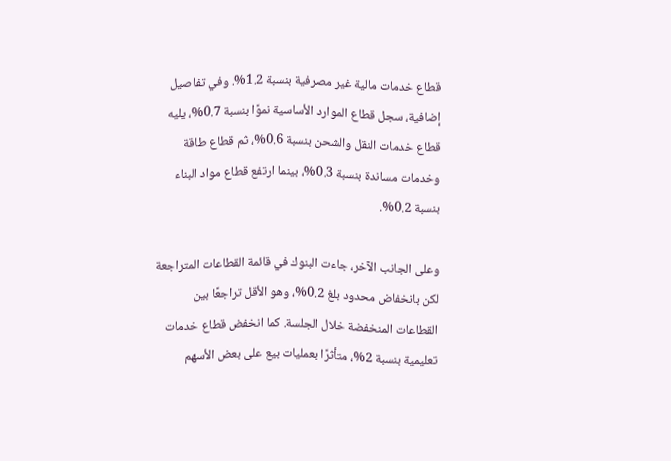قطاع خدمات مالية غير مصرفية بنسبة 1.2%. وفي تفاصيل إضافية، سجل قطاع الموارد الأساسية نموًا بنسبة 0.7%، يليه قطاع خدمات النقل والشحن بنسبة 0.6%، ثم قطاع طاقة وخدمات مساندة بنسبة 0.3%، بينما ارتفع قطاع مواد البناء بنسبة 0.2%.

وعلى الجانب الآخر، جاءت البنوك في قائمة القطاعات المتراجعة لكن بانخفاض محدود بلغ 0.2%، وهو الأقل تراجعًا بين القطاعات المنخفضة خلال الجلسة. كما انخفض قطاع خدمات تعليمية بنسبة 2%، متأثرًا بعمليات بيع على بعض الأسهم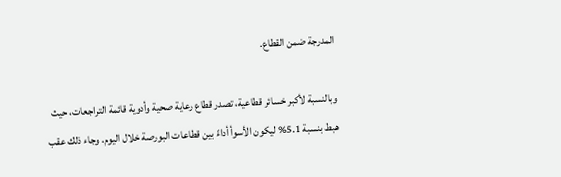المدرجة ضمن القطاع.

وبالنسبة لأكبر خسائر قطاعية، تصدر قطاع رعاية صحية وأدوية قائمة التراجعات، حيث هبط بنسبة 5.1% ليكون الأسوأ أداءً بين قطاعات البورصة خلال اليوم. وجاء ذلك عقب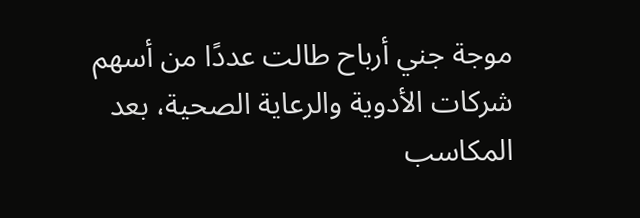موجة جني أرباح طالت عددًا من أسهم شركات الأدوية والرعاية الصحية، بعد المكاسب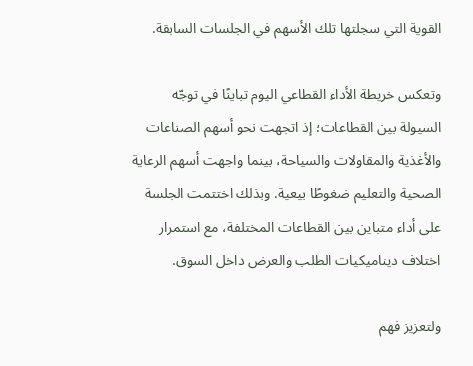القوية التي سجلتها تلك الأسهم في الجلسات السابقة.

وتعكس خريطة الأداء القطاعي اليوم تباينًا في توجّه السيولة بين القطاعات؛ إذ اتجهت نحو أسهم الصناعات والأغذية والمقاولات والسياحة، بينما واجهت أسهم الرعاية الصحية والتعليم ضغوطًا بيعية. وبذلك اختتمت الجلسة على أداء متباين بين القطاعات المختلفة، مع استمرار اختلاف ديناميكيات الطلب والعرض داخل السوق.

ولتعزيز فهم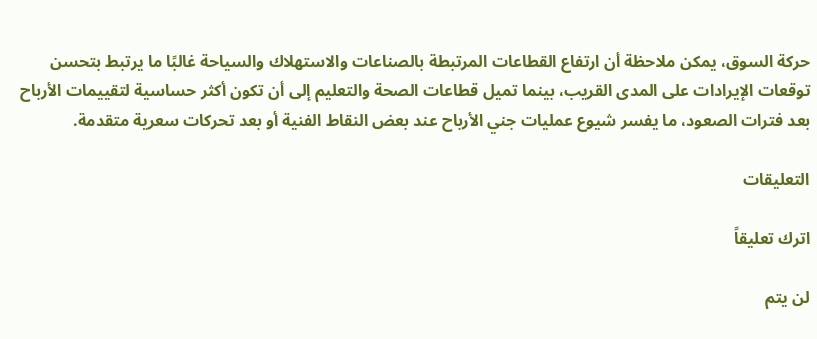حركة السوق، يمكن ملاحظة أن ارتفاع القطاعات المرتبطة بالصناعات والاستهلاك والسياحة غالبًا ما يرتبط بتحسن توقعات الإيرادات على المدى القريب، بينما تميل قطاعات الصحة والتعليم إلى أن تكون أكثر حساسية لتقييمات الأرباح بعد فترات الصعود، ما يفسر شيوع عمليات جني الأرباح عند بعض النقاط الفنية أو بعد تحركات سعرية متقدمة.

التعليقات

اترك تعليقاً

لن يتم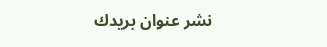نشر عنوان بريدك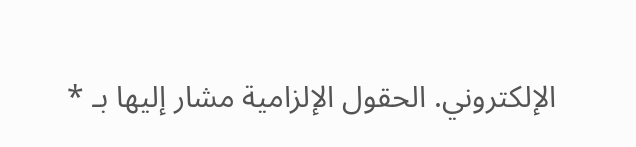الإلكتروني. الحقول الإلزامية مشار إليها بـ *